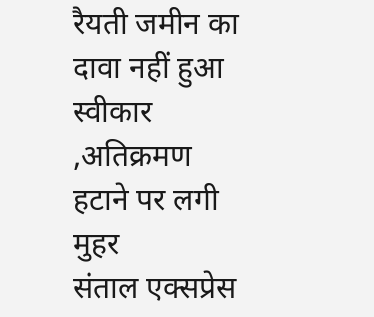रैयती जमीन का दावा नहीं हुआ स्वीकार ,अतिक्रमण हटाने पर लगी मुहर
संताल एक्सप्रेस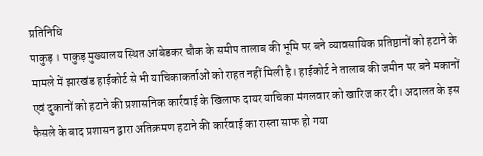प्रतिनिधि
पाकुड़ । पाकुड़ मुख्यालय स्थित आंबेडकर चौक के समीप तालाब की भूमि पर बने व्यावसायिक प्रतिष्ठानों को हटाने के मामले में झारखंड हाईकोर्ट से भी याचिकाकर्ताओं को राहत नहीं मिली है। हाईकोर्ट ने तालाब की जमीन पर बने मकानों एवं दुकानों को हटाने की प्रशासनिक कार्रवाई के खिलाफ दायर याचिका मंगलवार को खारिज कर दी। अदालत के इस फैसले के बाद प्रशासन द्वारा अतिक्रमण हटाने की कार्रवाई का रास्ता साफ हो गया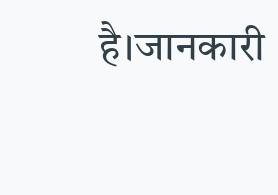है।जानकारी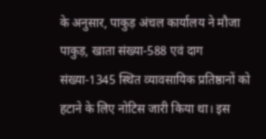के अनुसार, पाकुड़ अंचल कार्यालय ने मौजा पाकुड़, खाता संख्या-588 एवं दाग संख्या-1345 स्थित व्यावसायिक प्रतिष्ठानों को हटाने के लिए नोटिस जारी किया था। इस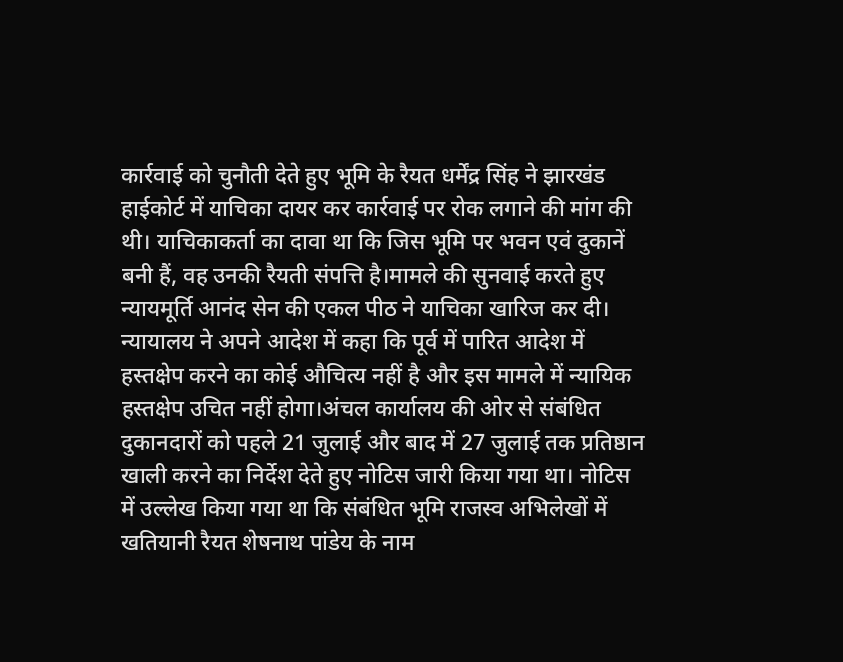कार्रवाई को चुनौती देते हुए भूमि के रैयत धर्मेंद्र सिंह ने झारखंड हाईकोर्ट में याचिका दायर कर कार्रवाई पर रोक लगाने की मांग की थी। याचिकाकर्ता का दावा था कि जिस भूमि पर भवन एवं दुकानें बनी हैं, वह उनकी रैयती संपत्ति है।मामले की सुनवाई करते हुए न्यायमूर्ति आनंद सेन की एकल पीठ ने याचिका खारिज कर दी। न्यायालय ने अपने आदेश में कहा कि पूर्व में पारित आदेश में हस्तक्षेप करने का कोई औचित्य नहीं है और इस मामले में न्यायिक हस्तक्षेप उचित नहीं होगा।अंचल कार्यालय की ओर से संबंधित दुकानदारों को पहले 21 जुलाई और बाद में 27 जुलाई तक प्रतिष्ठान खाली करने का निर्देश देते हुए नोटिस जारी किया गया था। नोटिस में उल्लेख किया गया था कि संबंधित भूमि राजस्व अभिलेखों में खतियानी रैयत शेषनाथ पांडेय के नाम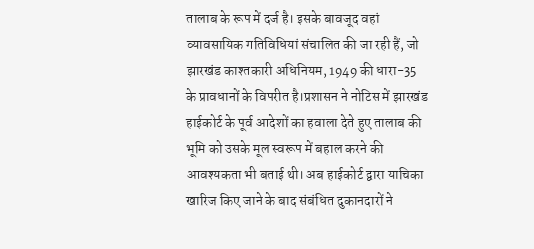तालाब के रूप में दर्ज है। इसके बावजूद वहां व्यावसायिक गतिविधियां संचालित की जा रही हैं, जो झारखंड काश्तकारी अधिनियम, 1949 की धारा-35 के प्रावधानों के विपरीत है।प्रशासन ने नोटिस में झारखंड हाईकोर्ट के पूर्व आदेशों का हवाला देते हुए तालाब की भूमि को उसके मूल स्वरूप में बहाल करने की आवश्यकता भी बताई थी। अब हाईकोर्ट द्वारा याचिका खारिज किए जाने के बाद संबंधित दुकानदारों ने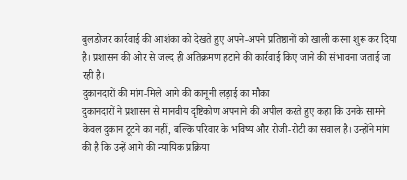बुलडोजर कार्रवाई की आशंका को देखते हुए अपने-अपने प्रतिष्ठानों को खाली करना शुरू कर दिया है। प्रशासन की ओर से जल्द ही अतिक्रमण हटाने की कार्रवाई किए जाने की संभावना जताई जा रही है।
दुकानदारों की मांग-मिले आगे की कानूनी लड़ाई का मौका
दुकानदारों ने प्रशासन से मानवीय दृष्टिकोण अपनाने की अपील करते हुए कहा कि उनके सामने केवल दुकान टूटने का नहीं, बल्कि परिवार के भविष्य और रोजी-रोटी का सवाल है। उन्होंने मांग की है कि उन्हें आगे की न्यायिक प्रक्रिया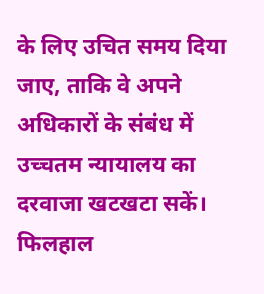के लिए उचित समय दिया जाए, ताकि वे अपने अधिकारों के संबंध में उच्चतम न्यायालय का दरवाजा खटखटा सकें। फिलहाल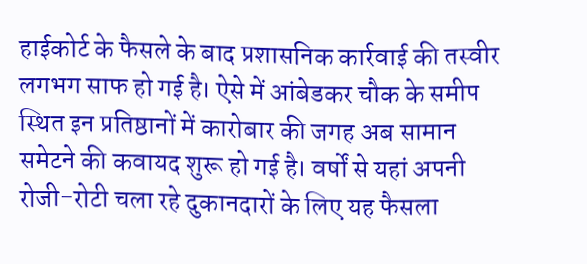हाईकोर्ट के फैसले के बाद प्रशासनिक कार्रवाई की तस्वीर लगभग साफ हो गई है। ऐसे में आंबेडकर चौक के समीप स्थित इन प्रतिष्ठानों में कारोबार की जगह अब सामान समेटने की कवायद शुरू हो गई है। वर्षों से यहां अपनी रोजी-रोटी चला रहे दुकानदारों के लिए यह फैसला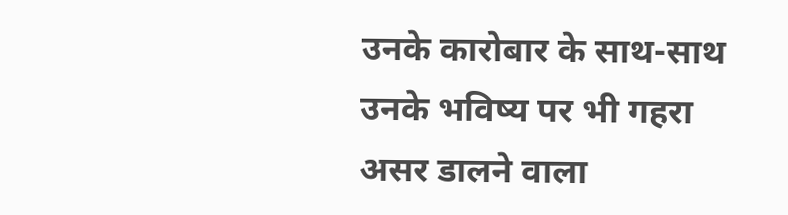उनके कारोबार के साथ-साथ उनके भविष्य पर भी गहरा असर डालने वाला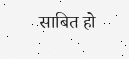साबित हो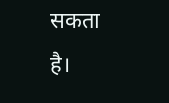सकता है।